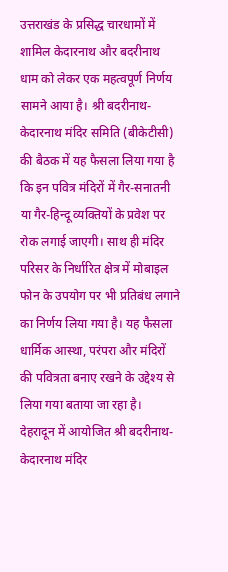उत्तराखंड के प्रसिद्ध चारधामों में शामिल केदारनाथ और बदरीनाथ धाम को लेकर एक महत्वपूर्ण निर्णय सामने आया है। श्री बदरीनाथ-केदारनाथ मंदिर समिति (बीकेटीसी) की बैठक में यह फैसला लिया गया है कि इन पवित्र मंदिरों में गैर-सनातनी या गैर-हिन्दू व्यक्तियों के प्रवेश पर रोक लगाई जाएगी। साथ ही मंदिर परिसर के निर्धारित क्षेत्र में मोबाइल फोन के उपयोग पर भी प्रतिबंध लगाने का निर्णय लिया गया है। यह फैसला धार्मिक आस्था, परंपरा और मंदिरों की पवित्रता बनाए रखने के उद्देश्य से लिया गया बताया जा रहा है।
देहरादून में आयोजित श्री बदरीनाथ-केदारनाथ मंदिर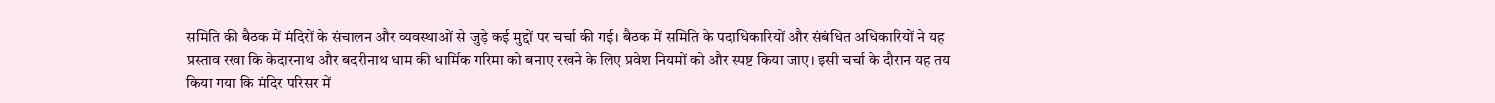समिति की बैठक में मंदिरों के संचालन और व्यवस्थाओं से जुड़े कई मुद्दों पर चर्चा की गई। बैठक में समिति के पदाधिकारियों और संबंधित अधिकारियों ने यह प्रस्ताव रखा कि केदारनाथ और बदरीनाथ धाम की धार्मिक गरिमा को बनाए रखने के लिए प्रवेश नियमों को और स्पष्ट किया जाए। इसी चर्चा के दौरान यह तय किया गया कि मंदिर परिसर में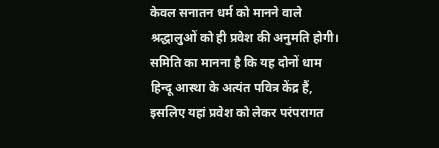केवल सनातन धर्म को मानने वाले श्रद्धालुओं को ही प्रवेश की अनुमति होगी। समिति का मानना है कि यह दोनों धाम हिन्दू आस्था के अत्यंत पवित्र केंद्र हैं, इसलिए यहां प्रवेश को लेकर परंपरागत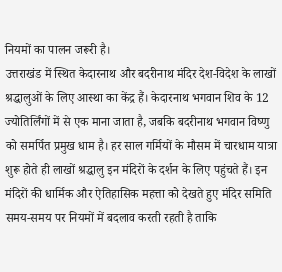नियमों का पालन जरूरी है।
उत्तराखंड में स्थित केदारनाथ और बदरीनाथ मंदिर देश-विदेश के लाखों श्रद्धालुओं के लिए आस्था का केंद्र हैं। केदारनाथ भगवान शिव के 12 ज्योतिर्लिंगों में से एक माना जाता है, जबकि बदरीनाथ भगवान विष्णु को समर्पित प्रमुख धाम है। हर साल गर्मियों के मौसम में चारधाम यात्रा शुरू होते ही लाखों श्रद्धालु इन मंदिरों के दर्शन के लिए पहुंचते हैं। इन मंदिरों की धार्मिक और ऐतिहासिक महत्ता को देखते हुए मंदिर समिति समय-समय पर नियमों में बदलाव करती रहती है ताकि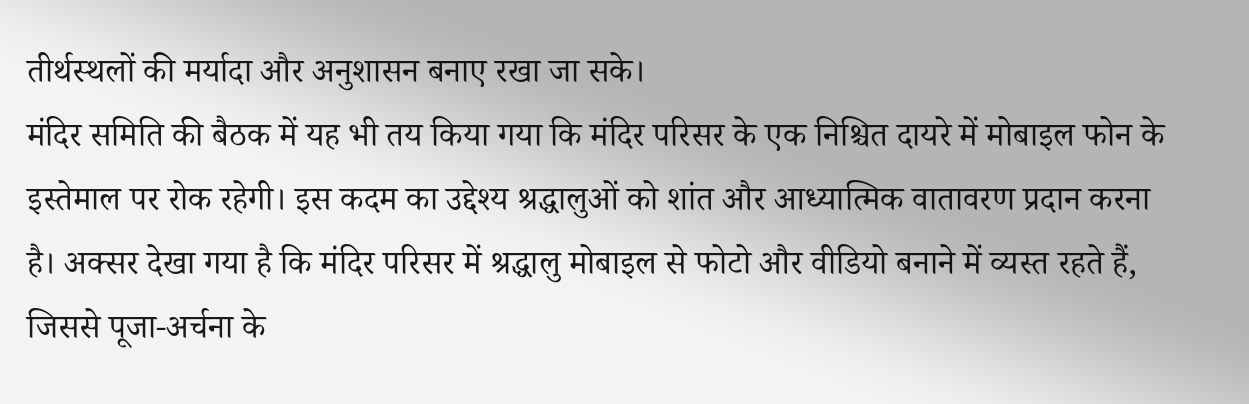तीर्थस्थलों की मर्यादा और अनुशासन बनाए रखा जा सके।
मंदिर समिति की बैठक में यह भी तय किया गया कि मंदिर परिसर के एक निश्चित दायरे में मोबाइल फोन के इस्तेमाल पर रोक रहेगी। इस कदम का उद्देश्य श्रद्धालुओं को शांत और आध्यात्मिक वातावरण प्रदान करना है। अक्सर देखा गया है कि मंदिर परिसर में श्रद्धालु मोबाइल से फोटो और वीडियो बनाने में व्यस्त रहते हैं, जिससे पूजा-अर्चना के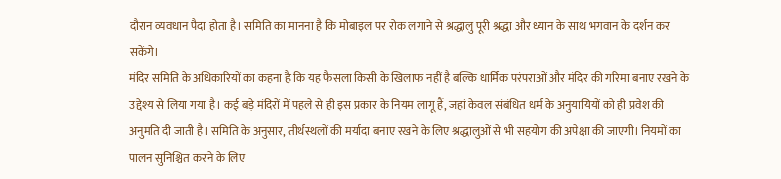दौरान व्यवधान पैदा होता है। समिति का मानना है कि मोबाइल पर रोक लगाने से श्रद्धालु पूरी श्रद्धा और ध्यान के साथ भगवान के दर्शन कर सकेंगे।
मंदिर समिति के अधिकारियों का कहना है कि यह फैसला किसी के खिलाफ नहीं है बल्कि धार्मिक परंपराओं और मंदिर की गरिमा बनाए रखने के उद्देश्य से लिया गया है। कई बड़े मंदिरों में पहले से ही इस प्रकार के नियम लागू हैं, जहां केवल संबंधित धर्म के अनुयायियों को ही प्रवेश की अनुमति दी जाती है। समिति के अनुसार, तीर्थस्थलों की मर्यादा बनाए रखने के लिए श्रद्धालुओं से भी सहयोग की अपेक्षा की जाएगी। नियमों का पालन सुनिश्चित करने के लिए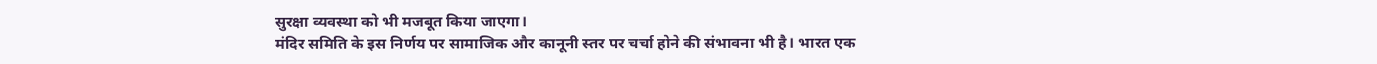सुरक्षा व्यवस्था को भी मजबूत किया जाएगा।
मंदिर समिति के इस निर्णय पर सामाजिक और कानूनी स्तर पर चर्चा होने की संभावना भी है। भारत एक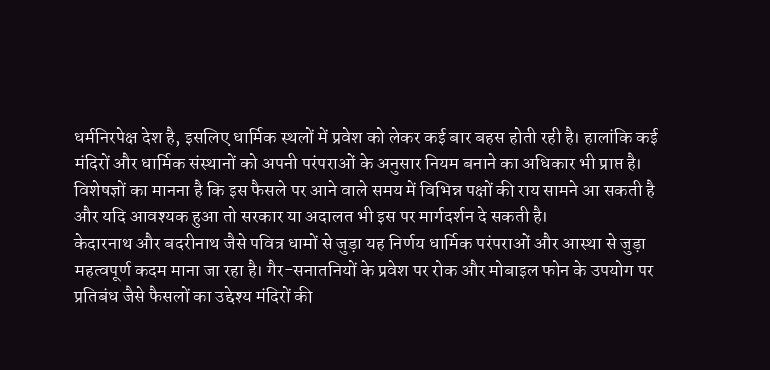धर्मनिरपेक्ष देश है, इसलिए धार्मिक स्थलों में प्रवेश को लेकर कई बार बहस होती रही है। हालांकि कई मंदिरों और धार्मिक संस्थानों को अपनी परंपराओं के अनुसार नियम बनाने का अधिकार भी प्राप्त है। विशेषज्ञों का मानना है कि इस फैसले पर आने वाले समय में विभिन्न पक्षों की राय सामने आ सकती है और यदि आवश्यक हुआ तो सरकार या अदालत भी इस पर मार्गदर्शन दे सकती है।
केदारनाथ और बदरीनाथ जैसे पवित्र धामों से जुड़ा यह निर्णय धार्मिक परंपराओं और आस्था से जुड़ा महत्वपूर्ण कदम माना जा रहा है। गैर-सनातनियों के प्रवेश पर रोक और मोबाइल फोन के उपयोग पर प्रतिबंध जैसे फैसलों का उद्देश्य मंदिरों की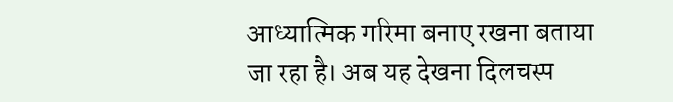आध्यात्मिक गरिमा बनाए रखना बताया जा रहा है। अब यह देखना दिलचस्प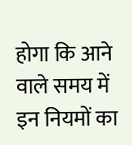होगा कि आने वाले समय में इन नियमों का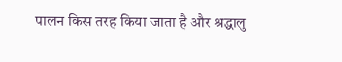पालन किस तरह किया जाता है और श्रद्धालु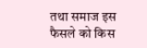तथा समाज इस फैसले को किस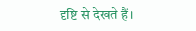दृष्टि से देखते हैं।